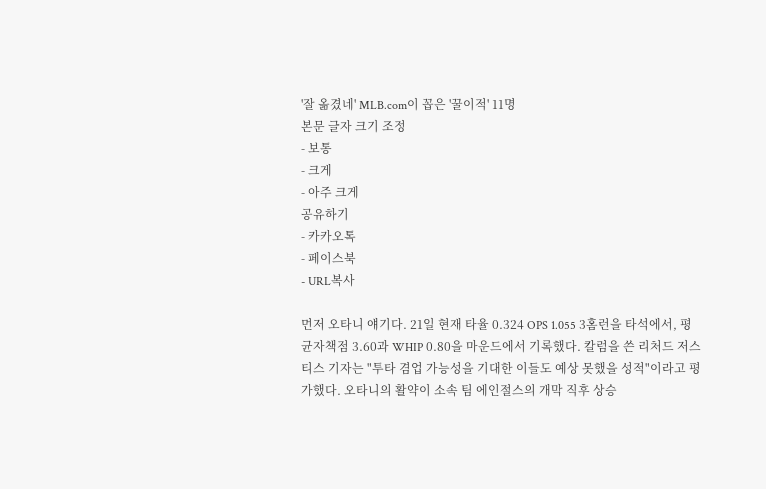'잘 옮겼네' MLB.com이 꼽은 '꿀이적' 11명
본문 글자 크기 조정
- 보통
- 크게
- 아주 크게
공유하기
- 카카오톡
- 페이스북
- URL복사

먼저 오타니 얘기다. 21일 현재 타율 0.324 OPS 1.055 3홈런을 타석에서, 평균자책점 3.60과 WHIP 0.80을 마운드에서 기록했다. 칼럼을 쓴 리처드 저스티스 기자는 "투타 겸업 가능성을 기대한 이들도 예상 못했을 성적"이라고 평가했다. 오타니의 활약이 소속 팀 에인절스의 개막 직후 상승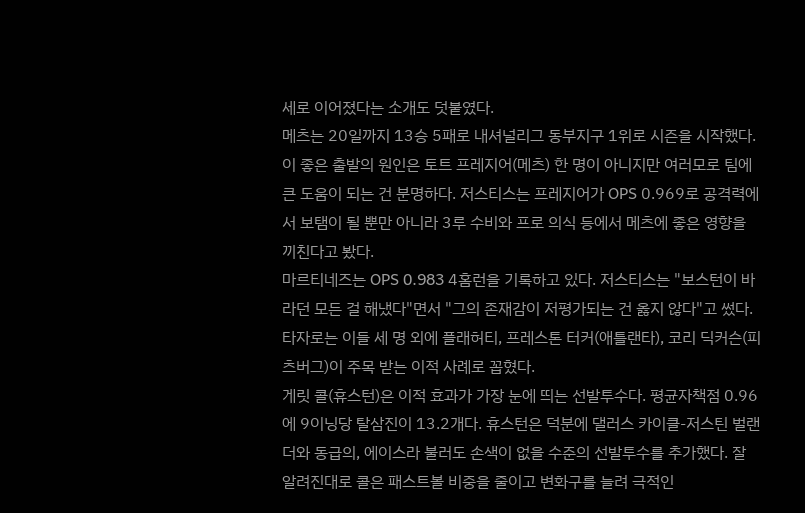세로 이어졌다는 소개도 덧붙였다.
메츠는 20일까지 13승 5패로 내셔널리그 동부지구 1위로 시즌을 시작했다. 이 좋은 출발의 원인은 토트 프레지어(메츠) 한 명이 아니지만 여러모로 팀에 큰 도움이 되는 건 분명하다. 저스티스는 프레지어가 OPS 0.969로 공격력에서 보탬이 될 뿐만 아니라 3루 수비와 프로 의식 등에서 메츠에 좋은 영향을 끼친다고 봤다.
마르티네즈는 OPS 0.983 4홈런을 기록하고 있다. 저스티스는 "보스턴이 바라던 모든 걸 해냈다"면서 "그의 존재감이 저평가되는 건 옳지 않다"고 썼다. 타자로는 이들 세 명 외에 플래허티, 프레스톤 터커(애틀랜타), 코리 딕커슨(피츠버그)이 주목 받는 이적 사례로 꼽혔다.
게릿 콜(휴스턴)은 이적 효과가 가장 눈에 띄는 선발투수다. 평균자책점 0.96에 9이닝당 탈삼진이 13.2개다. 휴스턴은 덕분에 댈러스 카이클-저스틴 벌랜더와 동급의, 에이스라 불러도 손색이 없을 수준의 선발투수를 추가했다. 잘 알려진대로 콜은 패스트볼 비중을 줄이고 변화구를 늘려 극적인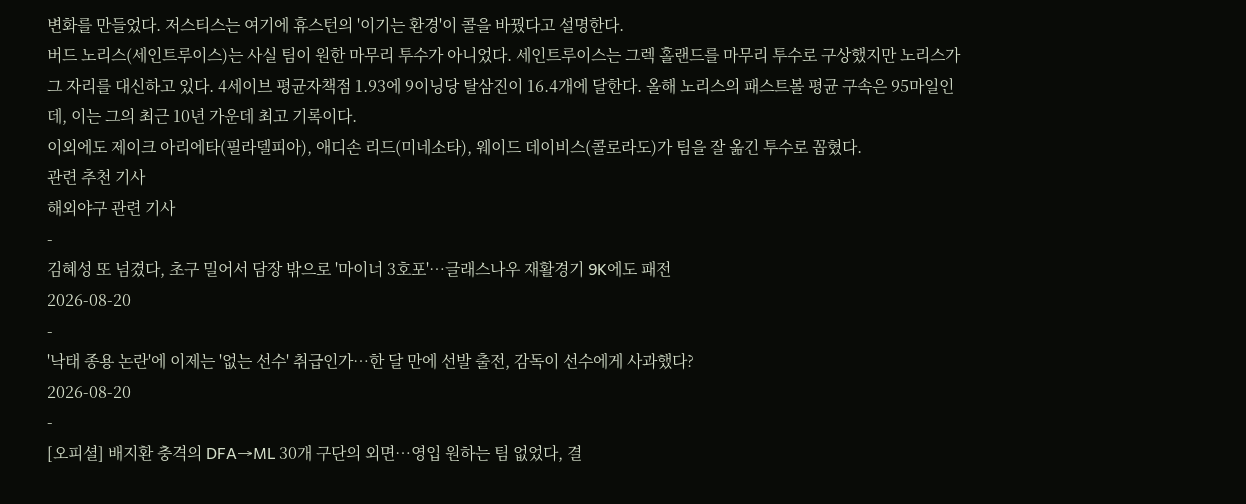변화를 만들었다. 저스티스는 여기에 휴스턴의 '이기는 환경'이 콜을 바꿨다고 설명한다.
버드 노리스(세인트루이스)는 사실 팀이 원한 마무리 투수가 아니었다. 세인트루이스는 그렉 홀랜드를 마무리 투수로 구상했지만 노리스가 그 자리를 대신하고 있다. 4세이브 평균자책점 1.93에 9이닝당 탈삼진이 16.4개에 달한다. 올해 노리스의 패스트볼 평균 구속은 95마일인데, 이는 그의 최근 10년 가운데 최고 기록이다.
이외에도 제이크 아리에타(필라델피아), 애디손 리드(미네소타), 웨이드 데이비스(콜로라도)가 팀을 잘 옮긴 투수로 꼽혔다.
관련 추천 기사
해외야구 관련 기사
-
김혜성 또 넘겼다, 초구 밀어서 담장 밖으로 '마이너 3호포'…글래스나우 재활경기 9K에도 패전
2026-08-20
-
'낙태 종용 논란'에 이제는 '없는 선수' 취급인가…한 달 만에 선발 출전, 감독이 선수에게 사과했다?
2026-08-20
-
[오피셜] 배지환 충격의 DFA→ML 30개 구단의 외면…영입 원하는 팀 없었다, 결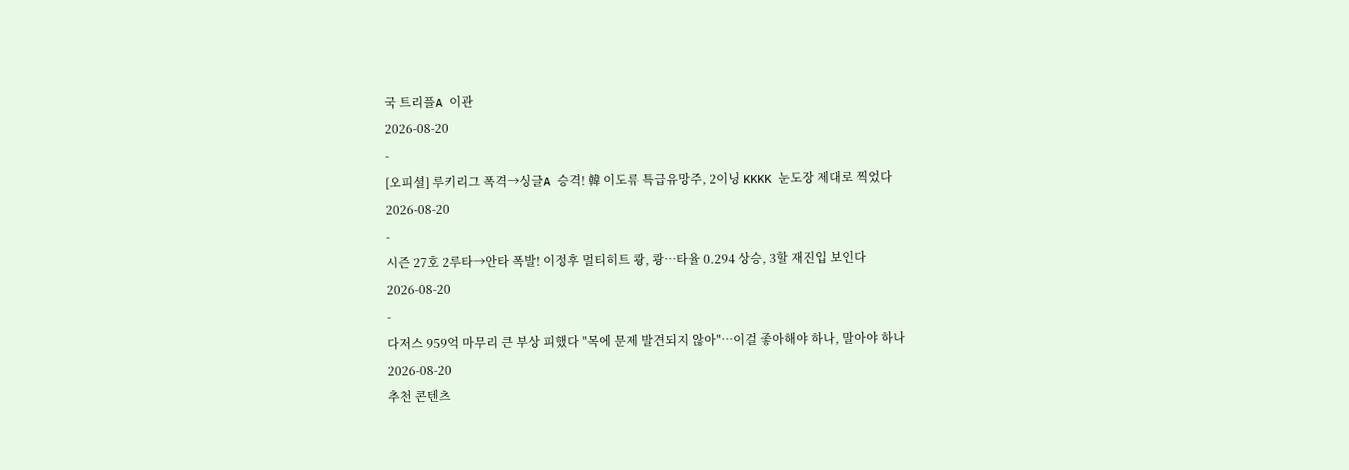국 트리플A 이관
2026-08-20
-
[오피셜] 루키리그 폭격→싱글A 승격! 韓 이도류 특급유망주, 2이닝 KKKK 눈도장 제대로 찍었다
2026-08-20
-
시즌 27호 2루타→안타 폭발! 이정후 멀티히트 쾅, 쾅…타율 0.294 상승, 3할 재진입 보인다
2026-08-20
-
다저스 959억 마무리 큰 부상 피했다 "목에 문제 발견되지 않아"…이걸 좋아해야 하나, 말아야 하나
2026-08-20
추천 콘텐츠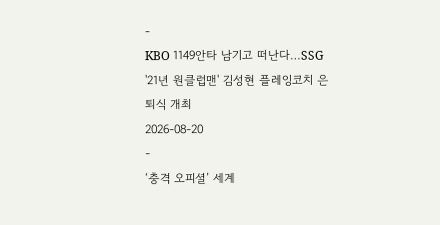-
KBO 1149안타 남기고 떠난다…SSG '21년 원클럽맨' 김성현 플레잉코치 은퇴식 개최
2026-08-20
-
‘충격 오피셜’ 세계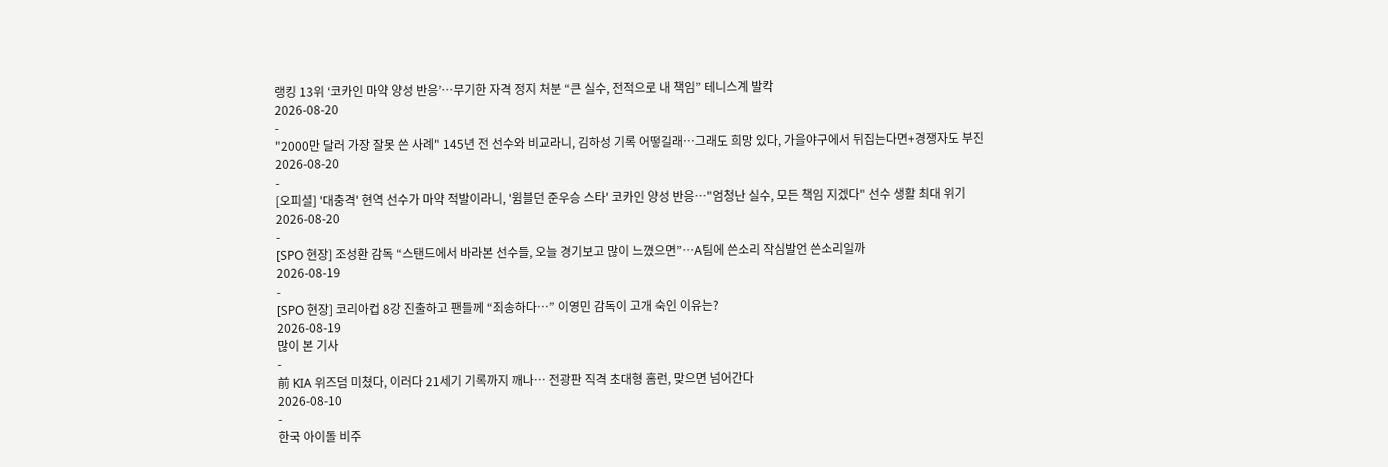랭킹 13위 ‘코카인 마약 양성 반응’…무기한 자격 정지 처분 “큰 실수, 전적으로 내 책임” 테니스계 발칵
2026-08-20
-
"2000만 달러 가장 잘못 쓴 사례" 145년 전 선수와 비교라니, 김하성 기록 어떻길래…그래도 희망 있다, 가을야구에서 뒤집는다면+경쟁자도 부진
2026-08-20
-
[오피셜] '대충격' 현역 선수가 마약 적발이라니, '윔블던 준우승 스타' 코카인 양성 반응…"엄청난 실수, 모든 책임 지겠다" 선수 생활 최대 위기
2026-08-20
-
[SPO 현장] 조성환 감독 “스탠드에서 바라본 선수들, 오늘 경기보고 많이 느꼈으면”…A팀에 쓴소리 작심발언 쓴소리일까
2026-08-19
-
[SPO 현장] 코리아컵 8강 진출하고 팬들께 “죄송하다…” 이영민 감독이 고개 숙인 이유는?
2026-08-19
많이 본 기사
-
前 KIA 위즈덤 미쳤다, 이러다 21세기 기록까지 깨나… 전광판 직격 초대형 홈런, 맞으면 넘어간다
2026-08-10
-
한국 아이돌 비주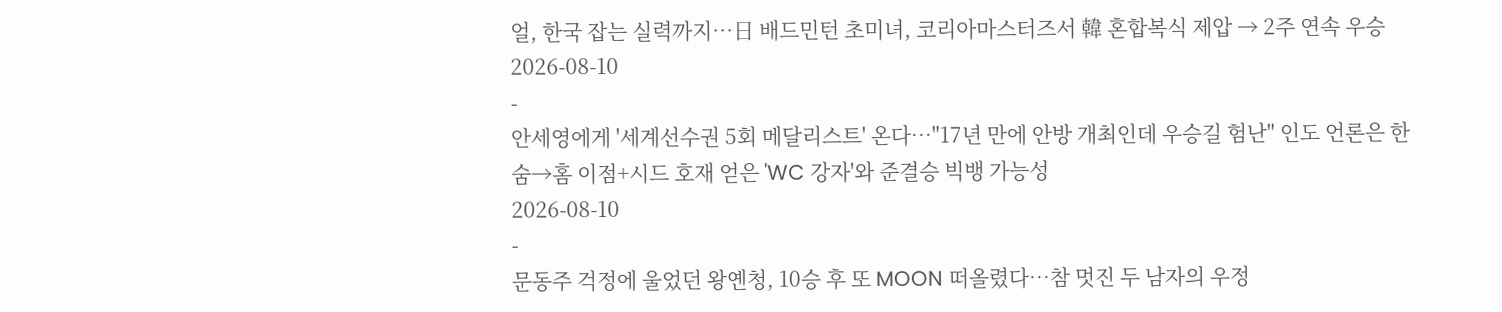얼, 한국 잡는 실력까지…日 배드민턴 초미녀, 코리아마스터즈서 韓 혼합복식 제압 → 2주 연속 우승
2026-08-10
-
안세영에게 '세계선수권 5회 메달리스트' 온다…"17년 만에 안방 개최인데 우승길 험난" 인도 언론은 한숨→홈 이점+시드 호재 얻은 'WC 강자'와 준결승 빅뱅 가능성
2026-08-10
-
문동주 걱정에 울었던 왕옌청, 10승 후 또 MOON 떠올렸다…참 멋진 두 남자의 우정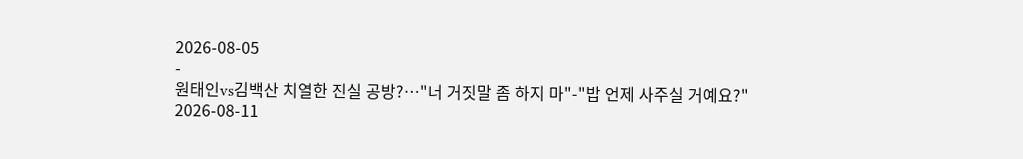2026-08-05
-
원태인vs김백산 치열한 진실 공방?…"너 거짓말 좀 하지 마"-"밥 언제 사주실 거예요?"
2026-08-11